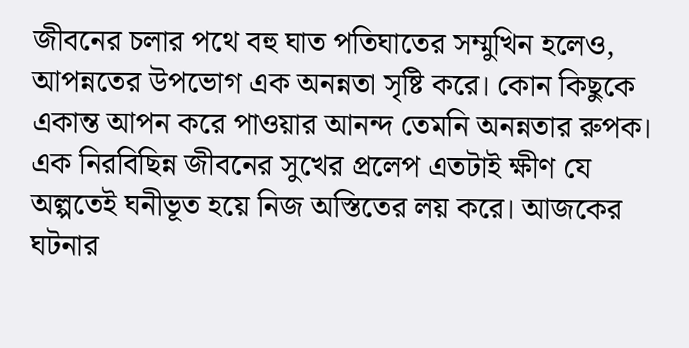জীবনের চলার পথে বহু ঘাত পতিঘাতের সম্মুখিন হলেও, আপন্নতের উপভোগ এক অনন্নতা সৃষ্টি করে। কোন কিছুকে একান্ত আপন করে পাওয়ার আনন্দ তেমনি অনন্নতার রুপক। এক নিরবিছিন্ন জীবনের সুখের প্রলেপ এতটাই ক্ষীণ যে অল্পতেই ঘনীভূত হয়ে নিজ অস্তিতের লয় করে। আজকের ঘটনার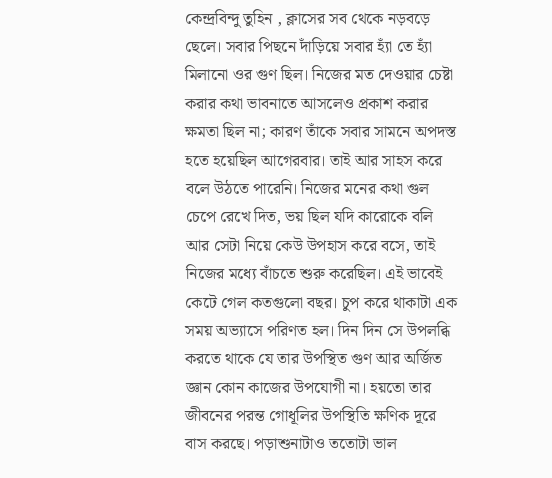কেন্দ্রবিন্দু তুহিন , ক্লাসের সব থেকে নড়বড়ে ছেলে। সবার পিছনে দাঁড়িয়ে সবার হ্যাঁ তে হ্যাঁ মিলানো ওর গুণ ছিল। নিজের মত দেওয়ার চেষ্টা করার কথা ভাবনাতে আসলেও প্রকাশ করার ক্ষমতা ছিল না; কারণ তাঁকে সবার সামনে অপদস্ত হতে হয়েছিল আগেরবার। তাই আর সাহস করে বলে উঠতে পারেনি। নিজের মনের কথা গুল চেপে রেখে দিত, ভয় ছিল যদি কারোকে বলি আর সেটা নিয়ে কেউ উপহাস করে বসে, তাই নিজের মধ্যে বাঁচতে শুরু করেছিল। এই ভাবেই কেটে গেল কতগুলো বছর। চুপ করে থাকাটা এক সময় অভ্যাসে পরিণত হল। দিন দিন সে উপলব্ধি করতে থাকে যে তার উপস্থিত গুণ আর অর্জিত জ্ঞান কোন কাজের উপযোগী না। হয়তো তার জীবনের পরন্ত গোধূলির উপস্থিতি ক্ষণিক দূরে বাস করছে। পড়াশুনাটাও ততোটা ভাল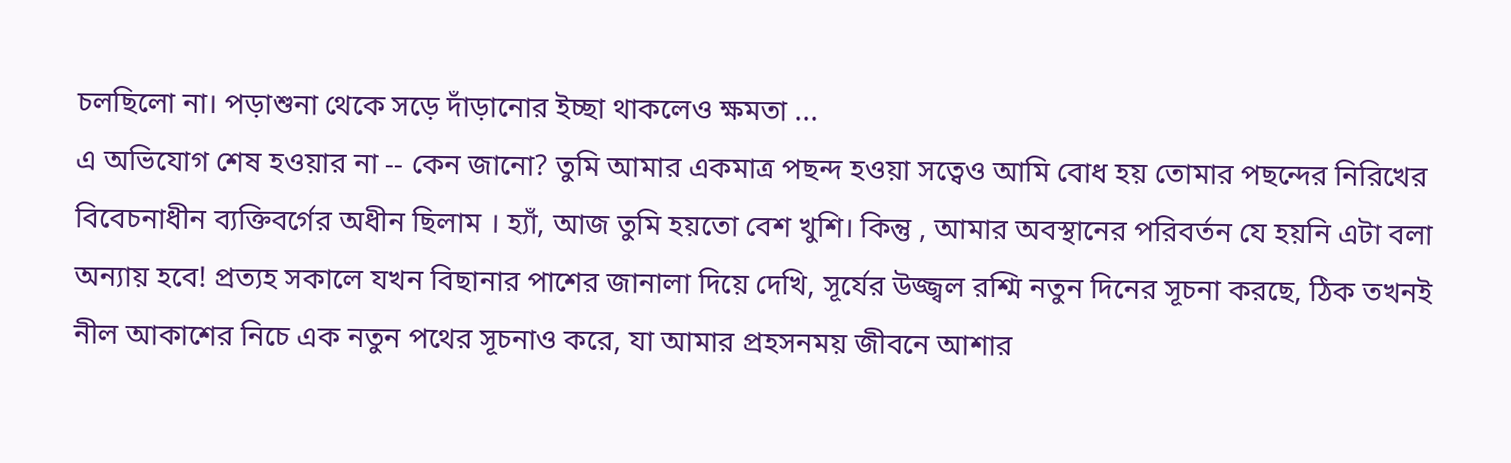চলছিলো না। পড়াশুনা থেকে সড়ে দাঁড়ানোর ইচ্ছা থাকলেও ক্ষমতা ...
এ অভিযোগ শেষ হওয়ার না -- কেন জানো? তুমি আমার একমাত্র পছন্দ হওয়া সত্বেও আমি বোধ হয় তোমার পছন্দের নিরিখের বিবেচনাধীন ব্যক্তিবর্গের অধীন ছিলাম । হ্যাঁ, আজ তুমি হয়তো বেশ খুশি। কিন্তু , আমার অবস্থানের পরিবর্তন যে হয়নি এটা বলা অন্যায় হবে! প্রত্যহ সকালে যখন বিছানার পাশের জানালা দিয়ে দেখি, সূর্যের উজ্জ্বল রশ্মি নতুন দিনের সূচনা করছে, ঠিক তখনই নীল আকাশের নিচে এক নতুন পথের সূচনাও করে, যা আমার প্রহসনময় জীবনে আশার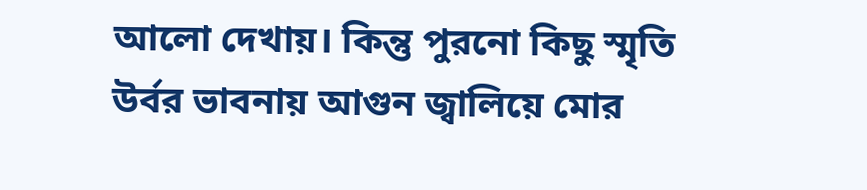আলো দেখায়। কিন্তু পুরনো কিছু স্মৃতি উর্বর ভাবনায় আগুন জ্বালিয়ে মোর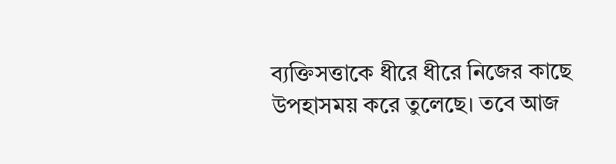ব্যক্তিসত্তাকে ধীরে ধীরে নিজের কাছে উপহাসময় করে তুলেছে। তবে আজ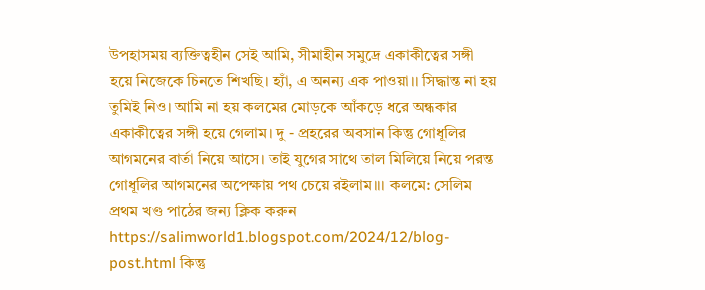উপহাসময় ব্যক্তিত্বহীন সেই আমি, সীমাহীন সমুদ্রে একাকীত্বের সঙ্গী হয়ে নিজেকে চিনতে শিখছি। হ্যাঁ, এ অনন্য এক পাওয়া।। সিদ্ধান্ত না হয় তুমিই নিও। আমি না হয় কলমের মোড়কে আঁকড়ে ধরে অন্ধকার একাকীত্বের সঙ্গী হয়ে গেলাম। দু - প্রহরের অবসান কিন্তু গোধূলির আগমনের বার্তা নিয়ে আসে। তাই যুগের সাথে তাল মিলিয়ে নিয়ে পরন্ত গোধূলির আগমনের অপেক্ষায় পথ চেয়ে রইলাম।।। কলমে: সেলিম
প্রথম খণ্ড পাঠের জন্য ক্লিক করুন https://salimworld1.blogspot.com/2024/12/blog-post.html কিন্তু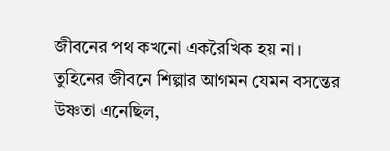জীবনের পথ কখনো একরৈখিক হয় না। তুহিনের জীবনে শিল্পার আগমন যেমন বসন্তের উষ্ণতা এনেছিল,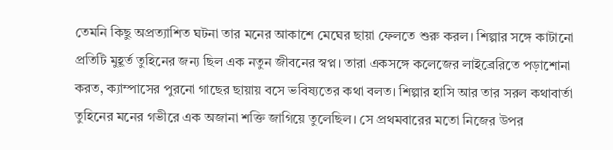তেমনি কিছু অপ্রত্যাশিত ঘটনা তার মনের আকাশে মেঘের ছায়া ফেলতে শুরু করল। শিল্পার সঙ্গে কাটানো প্রতিটি মুহূর্ত তুহিনের জন্য ছিল এক নতুন জীবনের স্বপ্ন। তারা একসঙ্গে কলেজের লাইব্রেরিতে পড়াশোনা করত, ক্যাম্পাসের পুরনো গাছের ছায়ায় বসে ভবিষ্যতের কথা বলত। শিল্পার হাসি আর তার সরল কথাবার্তা তুহিনের মনের গভীরে এক অজানা শক্তি জাগিয়ে তুলেছিল। সে প্রথমবারের মতো নিজের উপর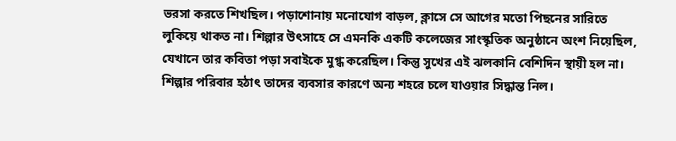ভরসা করতে শিখছিল। পড়াশোনায় মনোযোগ বাড়ল, ক্লাসে সে আগের মতো পিছনের সারিতে লুকিয়ে থাকত না। শিল্পার উৎসাহে সে এমনকি একটি কলেজের সাংস্কৃতিক অনুষ্ঠানে অংশ নিয়েছিল, যেখানে তার কবিতা পড়া সবাইকে মুগ্ধ করেছিল। কিন্তু সুখের এই ঝলকানি বেশিদিন স্থায়ী হল না। শিল্পার পরিবার হঠাৎ তাদের ব্যবসার কারণে অন্য শহরে চলে যাওয়ার সিদ্ধান্ত নিল।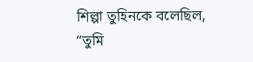শিল্পা তুহিনকে বলেছিল, “তুমি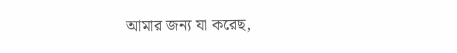আমার জন্য যা করেছ,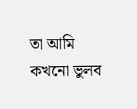তা আমি কখনো ভুলব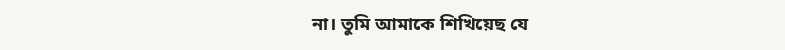না। তুমি আমাকে শিখিয়েছ যে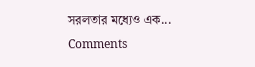সরলতার মধ্যেও এক...
Comments